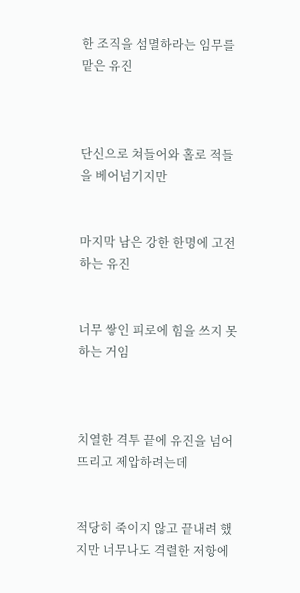한 조직을 섬멸하라는 임무를 맡은 유진



단신으로 쳐들어와 홀로 적들을 베어넘기지만


마지막 남은 강한 한명에 고전하는 유진


너무 쌓인 피로에 힘을 쓰지 못하는 거임



치열한 격투 끝에 유진을 넘어뜨리고 제압하려는데


적당히 죽이지 않고 끝내려 했지만 너무나도 격렬한 저항에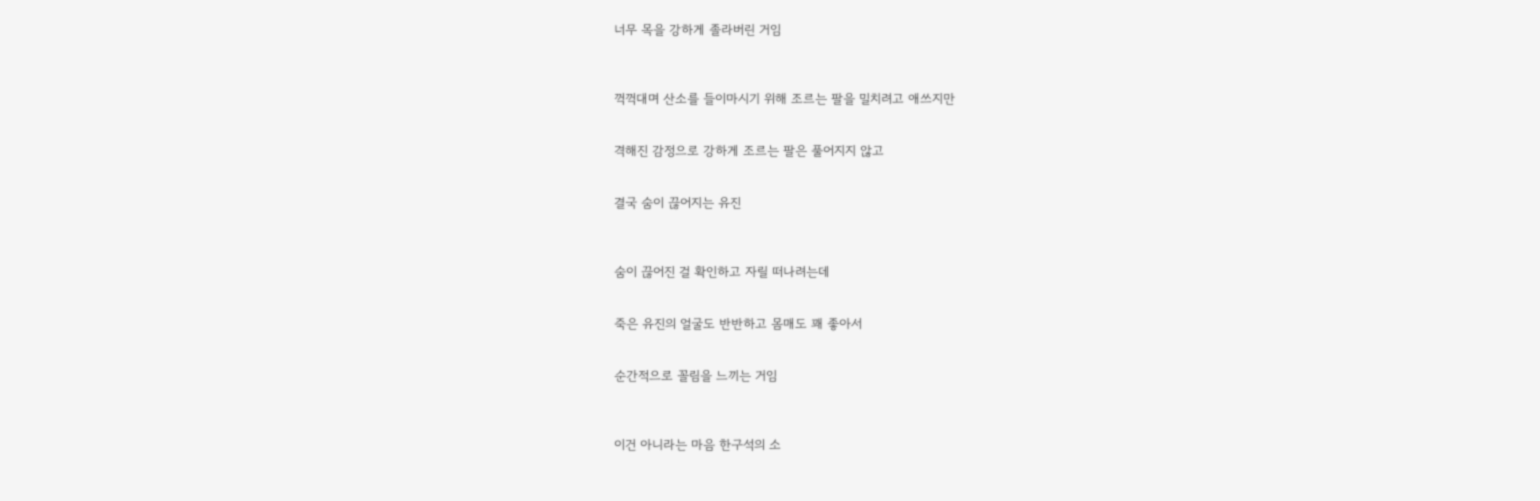너무 목을 강하게 졸라버린 거임



꺽꺽대며 산소를 들이마시기 위해 조르는 팔을 밀치려고 애쓰지만


격해진 감정으로 강하게 조르는 팔은 풀어지지 않고


결국 숨이 끊어지는 유진



숨이 끊어진 걸 확인하고 자릴 떠나려는데


죽은 유진의 얼굴도 반반하고 몸매도 꽤 좋아서


순간적으로 꼴림을 느끼는 거임



이건 아니라는 마음 한구석의 소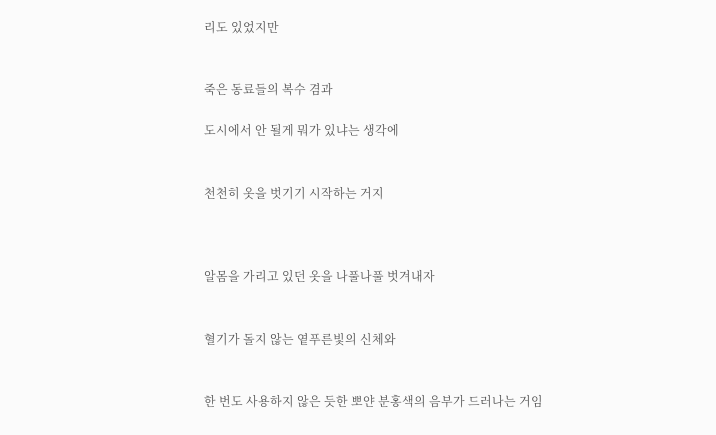리도 있었지만


죽은 동료들의 복수 겸과

도시에서 안 될게 뭐가 있냐는 생각에


천천히 옷을 벗기기 시작하는 거지



알몸을 가리고 있던 옷을 나풀나풀 벗겨내자


혈기가 돌지 않는 옅푸른빛의 신체와


한 번도 사용하지 않은 듯한 뽀얀 분홍색의 음부가 드러나는 거임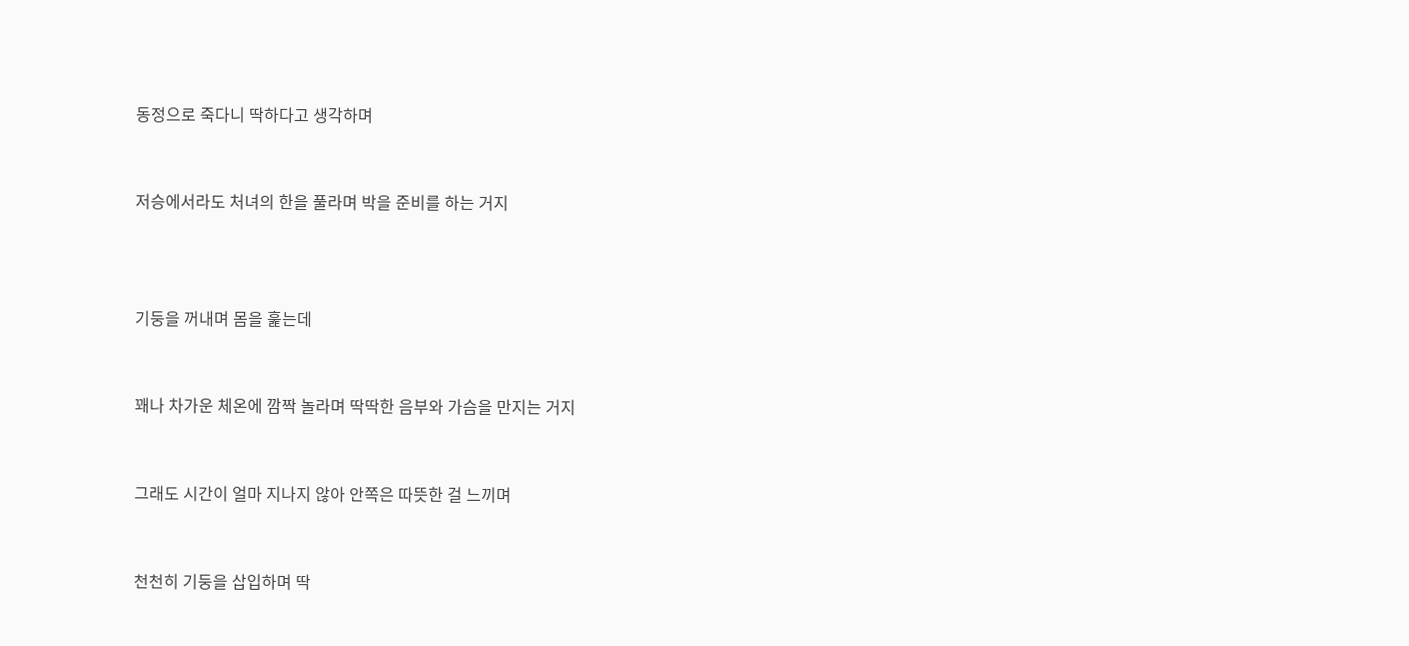동정으로 죽다니 딱하다고 생각하며


저승에서라도 처녀의 한을 풀라며 박을 준비를 하는 거지



기둥을 꺼내며 몸을 훑는데


꽤나 차가운 체온에 깜짝 놀라며 딱딱한 음부와 가슴을 만지는 거지


그래도 시간이 얼마 지나지 않아 안쪽은 따뜻한 걸 느끼며


천천히 기둥을 삽입하며 딱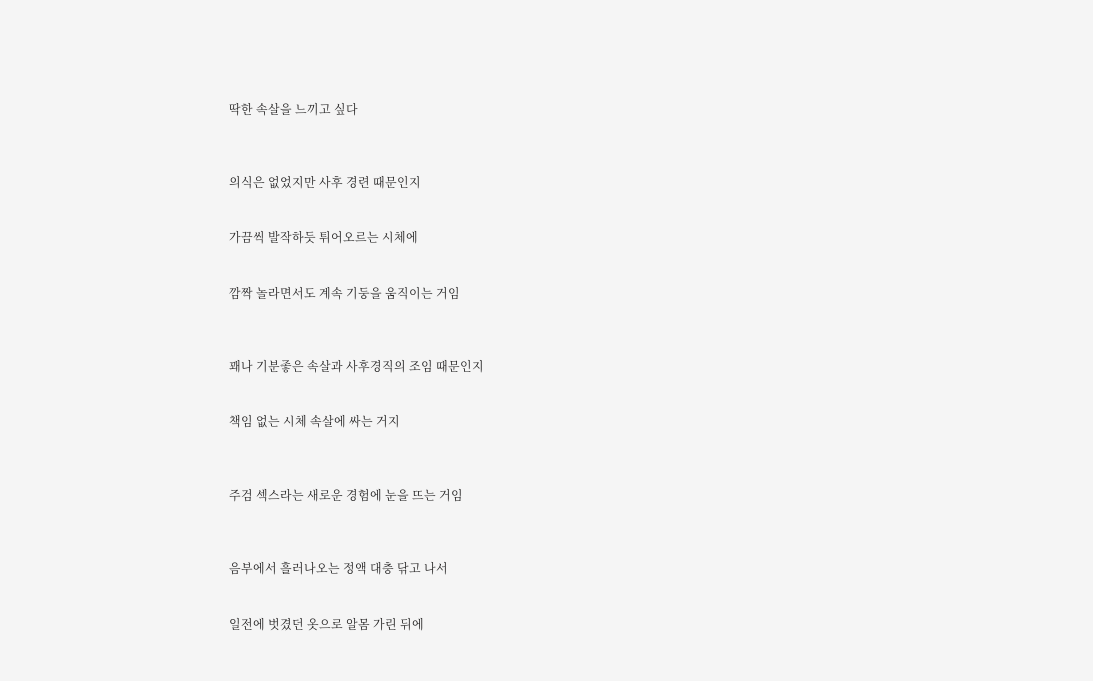딱한 속살을 느끼고 싶다



의식은 없었지만 사후 경련 때문인지


가끔씩 발작하듯 튀어오르는 시체에


깜짝 놀라면서도 계속 기둥을 움직이는 거임



꽤나 기분좋은 속살과 사후경직의 조임 때문인지


책임 없는 시체 속살에 싸는 거지



주검 섹스라는 새로운 경험에 눈을 뜨는 거임



음부에서 흘러나오는 정액 대충 닦고 나서


일전에 벗겼던 옷으로 알몸 가린 뒤에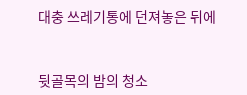대충 쓰레기통에 던져놓은 뒤에


뒷골목의 밤의 청소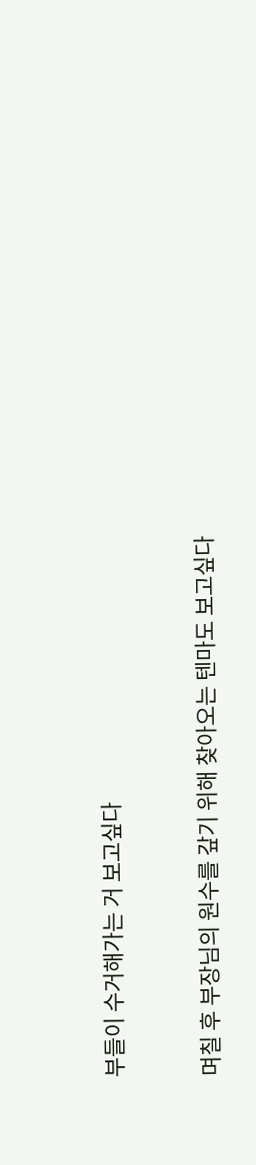부들이 수거해가는 거 보고싶다



며칠 후 부장님의 원수를 갚기 위해 찾아오는 텐마도 보고싶다